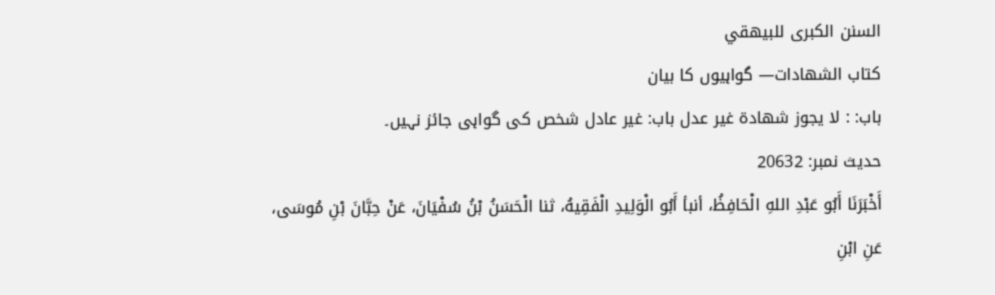السنن الكبرى للبيهقي
كتاب الشهادات— گواہیوں کا بیان
باب: : لا يجوز شهادة غير عدل باب: غیر عادل شخص کی گواہی جائز نہیں۔
حدیث نمبر: 20632
أَخْبَرَنَا أَبُو عَبْدِ اللهِ الْحَافِظُ، أنبأ أَبُو الْوَلِيدِ الْفَقِيهُ، ثنا الْحَسَنُ بْنُ سُفْيَانَ، عَنْ حِبَّانَ بْنِ مُوسَى، عَنِ ابْنِ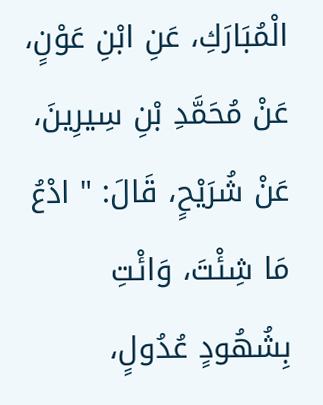الْمُبَارَكِ، عَنِ ابْنِ عَوْنٍ، عَنْ مُحَمَّدِ بْنِ سِيرِينَ، عَنْ شُرَيْحٍ، قَالَ: " ادْعُ مَا شِئْتَ، وَائْتِ بِشُهُودٍ عُدُولٍ،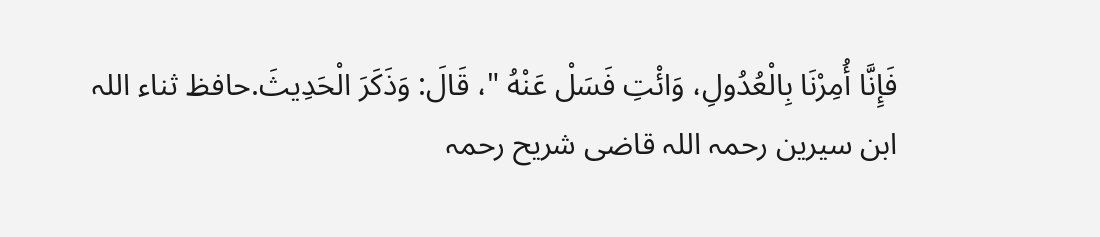فَإِنَّا أُمِرْنَا بِالْعُدُولِ، وَائْتِ فَسَلْ عَنْهُ "، قَالَ: وَذَكَرَ الْحَدِيثَ.حافظ ثناء اللہ
ابن سیرین رحمہ اللہ قاضی شریح رحمہ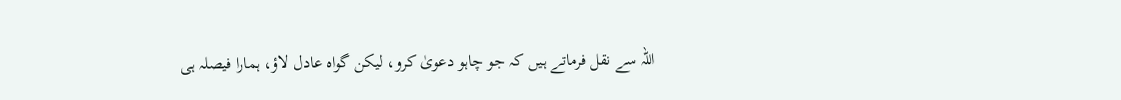اللہ سے نقل فرماتے ہیں کہ جو چاہو دعویٰ کرو، لیکن گواہ عادل لاؤ، ہمارا فیصلہ ہی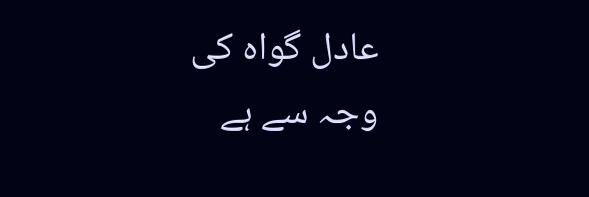عادل گواہ کی وجہ سے ہے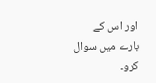اور اس کے بارے میں سوال کرو۔